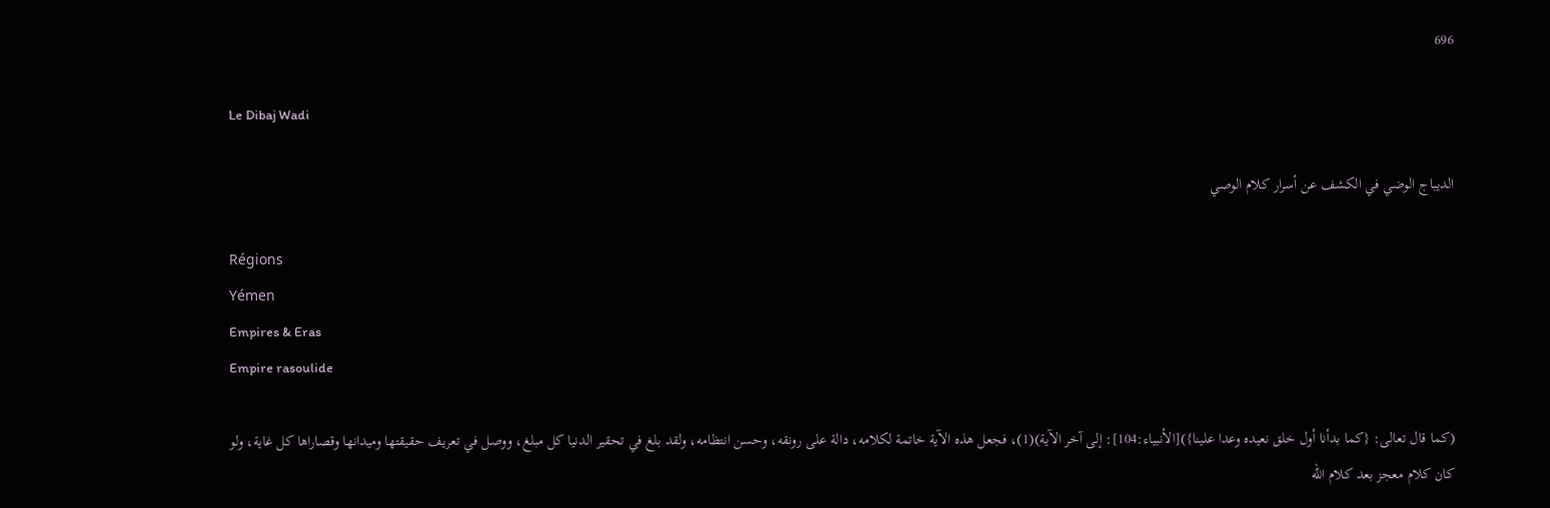696

Le Dibaj Wadi

الديباج الوضي في الكشف عن أسرار كلام الوصي

Régions
Yémen
Empires & Eras
Empire rasoulide

(كما قال تعالى: {كما بدأنا أول خلق نعيده وعدا علينا})[الأنبياء:104]: إلى آخر الآية)(1)، فجعل هذه الآية خاتمة لكلامه، دالة على رونقه، وحسن انتظامه، ولقد بلغ في تحقير الدنيا كل مبلغ، ووصل في تعريف حقيقتها وميدانها وقصاراها كل غاية، ولو كان كلام معجز بعد كلام الله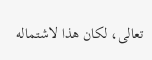تعالى، لكان هذا لاشتماله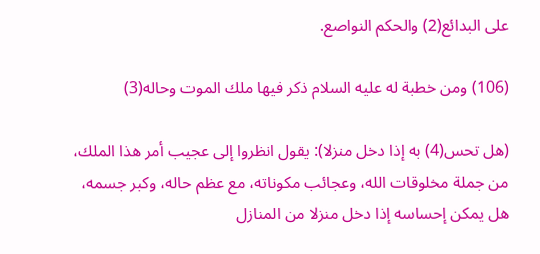على البدائع(2) والحكم النواصع.

(106) ومن خطبة له عليه السلام ذكر فيها ملك الموت وحاله(3)

(هل تحس(4) به إذا دخل منزلا): يقول انظروا إلى عجيب أمر هذا الملك، من جملة مخلوقات الله، وعجائب مكوناته، مع عظم حاله، وكبر جسمه، هل يمكن إحساسه إذا دخل منزلا من المنازل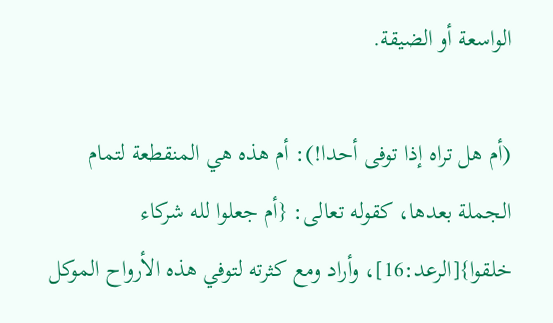الواسعة أو الضيقة.

(أم هل تراه إذا توفى أحدا!): أم هذه هي المنقطعة لتمام الجملة بعدها، كقوله تعالى: {أم جعلوا لله شركاء خلقوا}[الرعد:16]، وأراد ومع كثرته لتوفي هذه الأرواح الموكل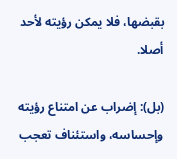بقبضها، فلا يمكن رؤيته لأحد أصلا.

(بل): إضراب عن امتناع رؤيته وإحساسه، واستئناف تعجب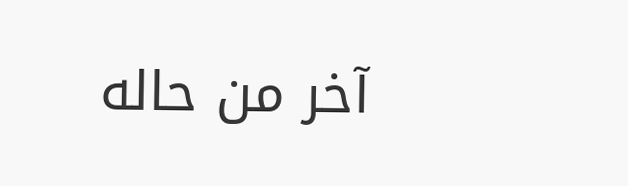آخر من حاله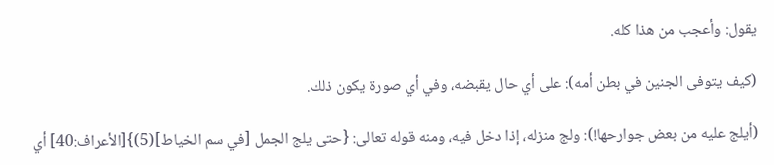يقول: وأعجب من هذا كله.

(كيف يتوفى الجنين في بطن أمه): على أي حال يقبضه، وفي أي صورة يكون ذلك.

(أيلج عليه من بعض جوارحها!): ولج منزله، إذا دخل فيه، ومنه قوله تعالى: {حتى يلج الجمل [في سم الخياط](5)}[الأعراف:40] أي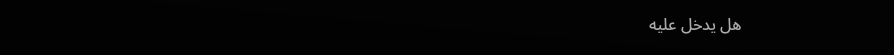هل يدخل عليه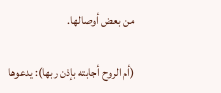من بعض أوصالها.

(أم الروح أجابته بإذن ربها): يدعوها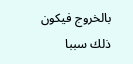بالخروج فيكون ذلك سببا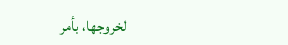لخروجها، بأمر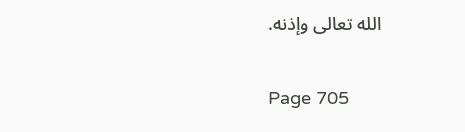الله تعالى وإذنه.

Page 705